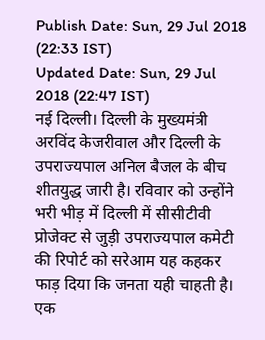Publish Date: Sun, 29 Jul 2018 (22:33 IST)
Updated Date: Sun, 29 Jul 2018 (22:47 IST)
नई दिल्ली। दिल्ली के मुख्यमंत्री अरविंद केजरीवाल और दिल्ली के उपराज्यपाल अनिल बैजल के बीच शीतयुद्ध जारी है। रविवार को उन्होंने भरी भीड़ में दिल्ली में सीसीटीवी प्रोजेक्ट से जुड़ी उपराज्यपाल कमेटी की रिपोर्ट को सरेआम यह कहकर फाड़ दिया कि जनता यही चाहती है।
एक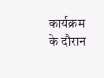कार्यक्रम के दौरान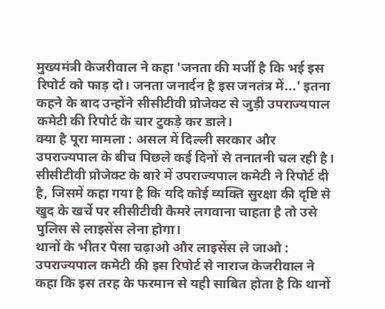मुख्यमंत्री केजरीवाल ने कहा 'जनता की मर्जी है कि भई इस रिपोर्ट को फाड़ दो। जनता जनार्दन है इस जनतंत्र में...' इतना कहने के बाद उन्होंने सीसीटीवी प्रोजेक्ट से जुड़ी उपराज्यपाल कमेटी की रिपोर्ट के चार टुकड़े कर डाले।
क्या है पूरा मामला : असल में दिल्ली सरकार और उपराज्यपाल के बीच पिछले कई दिनों से तनातनी चल रही है। सीसीटीवी प्रोजेक्ट के बारे में उपराज्यपाल कमेटी ने रिपोर्ट दी है, जिसमें कहा गया है कि यदि कोई व्यक्ति सुरक्षा की दृष्टि से खुद के खर्चे पर सीसीटीवी कैमरे लगवाना चाहता है तो उसे पुलिस से लाइसेंस लेना होगा।
थानों के भीतर पैसा चढ़ाओ और लाइसेंस ले जाओ : उपराज्यपाल कमेटी की इस रिपोर्ट से नाराज केजरीवाल ने कहा कि इस तरह के फरमान से यही साबित होता है कि थानों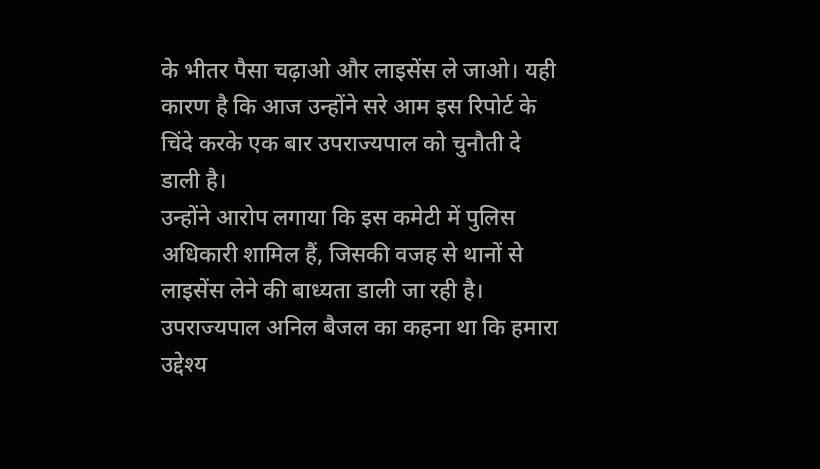के भीतर पैसा चढ़ाओ और लाइसेंस ले जाओ। यही कारण है कि आज उन्होंने सरे आम इस रिपोर्ट के चिंदे करके एक बार उपराज्यपाल को चुनौती दे डाली है।
उन्होंने आरोप लगाया कि इस कमेटी में पुलिस अधिकारी शामिल हैं, जिसकी वजह से थानों से लाइसेंस लेने की बाध्यता डाली जा रही है। उपराज्यपाल अनिल बैजल का कहना था कि हमारा उद्देश्य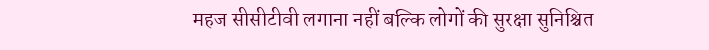महज सीसीटीवी लगाना नहीं बल्कि लोगों की सुरक्षा सुनिश्चित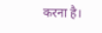करना है।